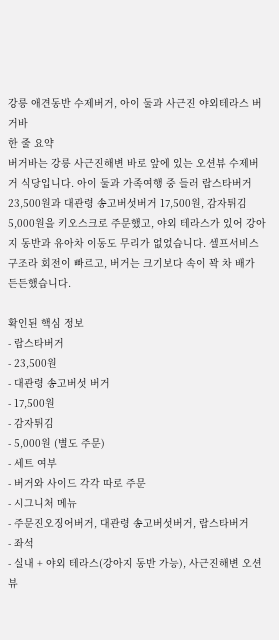강릉 애견동반 수제버거, 아이 둘과 사근진 야외테라스 버거바
한 줄 요약
버거바는 강릉 사근진해변 바로 앞에 있는 오션뷰 수제버거 식당입니다. 아이 둘과 가족여행 중 들러 랍스타버거 23,500원과 대관령 송고버섯버거 17,500원, 감자튀김 5,000원을 키오스크로 주문했고, 야외 테라스가 있어 강아지 동반과 유아차 이동도 무리가 없었습니다. 셀프서비스 구조라 회전이 빠르고, 버거는 크기보다 속이 꽉 차 배가 든든했습니다.

확인된 핵심 정보
- 랍스타버거
- 23,500원
- 대관령 송고버섯 버거
- 17,500원
- 감자튀김
- 5,000원 (별도 주문)
- 세트 여부
- 버거와 사이드 각각 따로 주문
- 시그니처 메뉴
- 주문진오징어버거, 대관령 송고버섯버거, 랍스타버거
- 좌석
- 실내 + 야외 테라스(강아지 동반 가능), 사근진해변 오션뷰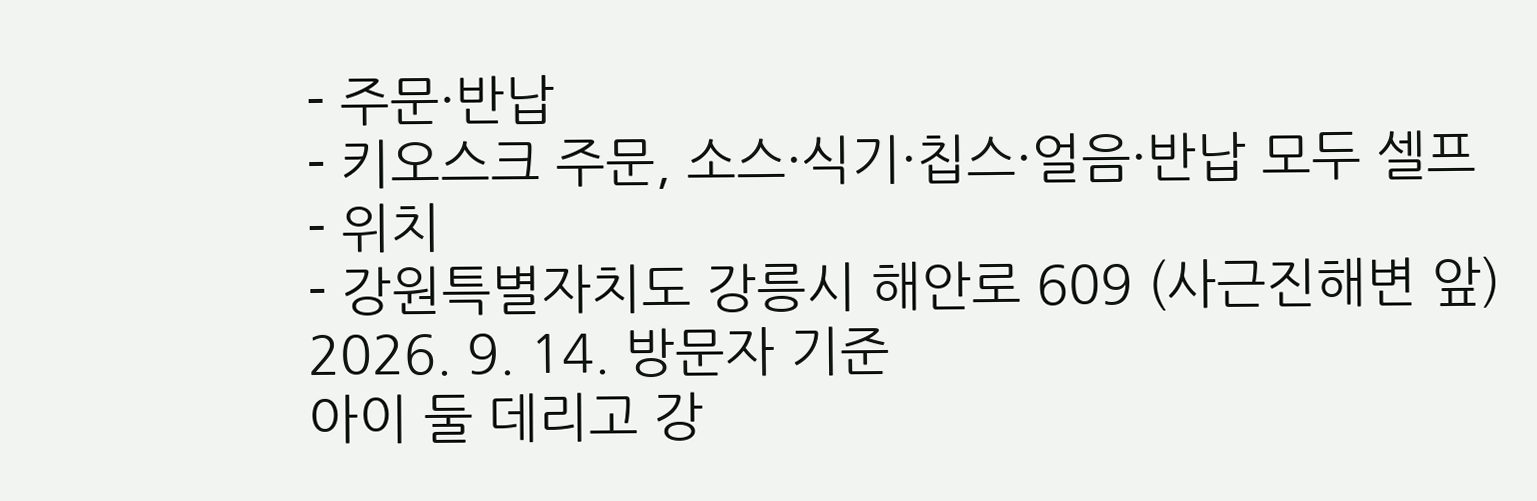- 주문·반납
- 키오스크 주문, 소스·식기·칩스·얼음·반납 모두 셀프
- 위치
- 강원특별자치도 강릉시 해안로 609 (사근진해변 앞)
2026. 9. 14. 방문자 기준
아이 둘 데리고 강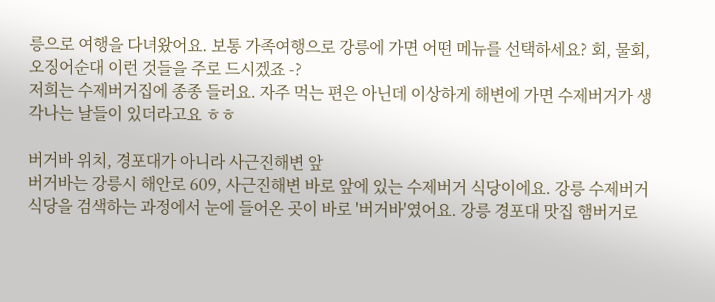릉으로 여행을 다녀왔어요. 보통 가족여행으로 강릉에 가면 어떤 메뉴를 선택하세요? 회, 물회, 오징어순대 이런 것들을 주로 드시겠죠 -?
저희는 수제버거집에 종종 들러요. 자주 먹는 편은 아닌데 이상하게 해변에 가면 수제버거가 생각나는 날들이 있더라고요 ㅎㅎ

버거바 위치, 경포대가 아니라 사근진해변 앞
버거바는 강릉시 해안로 609, 사근진해변 바로 앞에 있는 수제버거 식당이에요. 강릉 수제버거 식당을 검색하는 과정에서 눈에 들어온 곳이 바로 '버거바'였어요. 강릉 경포대 맛집 햄버거로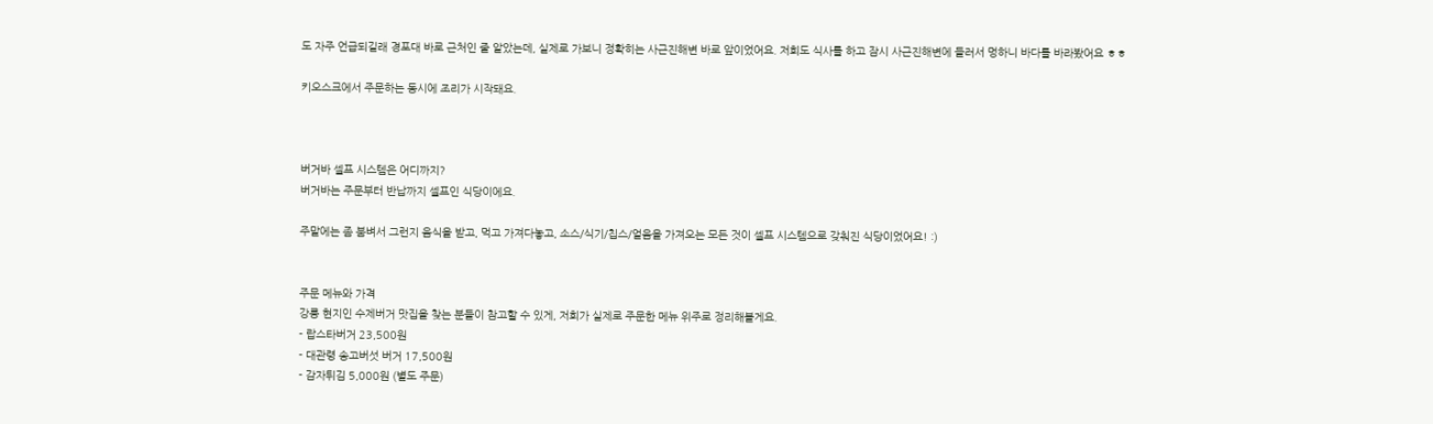도 자주 언급되길래 경포대 바로 근처인 줄 알았는데, 실제로 가보니 정확히는 사근진해변 바로 앞이었어요. 저희도 식사를 하고 잠시 사근진해변에 들러서 멍하니 바다를 바라봤어요 ㅎㅎ

키오스크에서 주문하는 동시에 조리가 시작돼요.



버거바 셀프 시스템은 어디까지?
버거바는 주문부터 반납까지 셀프인 식당이에요.

주말에는 좀 붐벼서 그런지 음식을 받고, 먹고 가져다놓고, 소스/식기/칩스/얼음을 가져오는 모든 것이 셀프 시스템으로 갖춰진 식당이었어요! :)


주문 메뉴와 가격
강릉 현지인 수제버거 맛집을 찾는 분들이 참고할 수 있게, 저희가 실제로 주문한 메뉴 위주로 정리해볼게요.
- 랍스타버거 23,500원
- 대관령 송고버섯 버거 17,500원
- 감자튀김 5,000원 (별도 주문)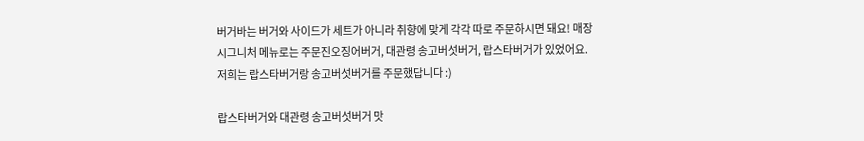버거바는 버거와 사이드가 세트가 아니라 취향에 맞게 각각 따로 주문하시면 돼요! 매장 시그니처 메뉴로는 주문진오징어버거, 대관령 송고버섯버거, 랍스타버거가 있었어요. 저희는 랍스타버거랑 송고버섯버거를 주문했답니다 :)

랍스타버거와 대관령 송고버섯버거 맛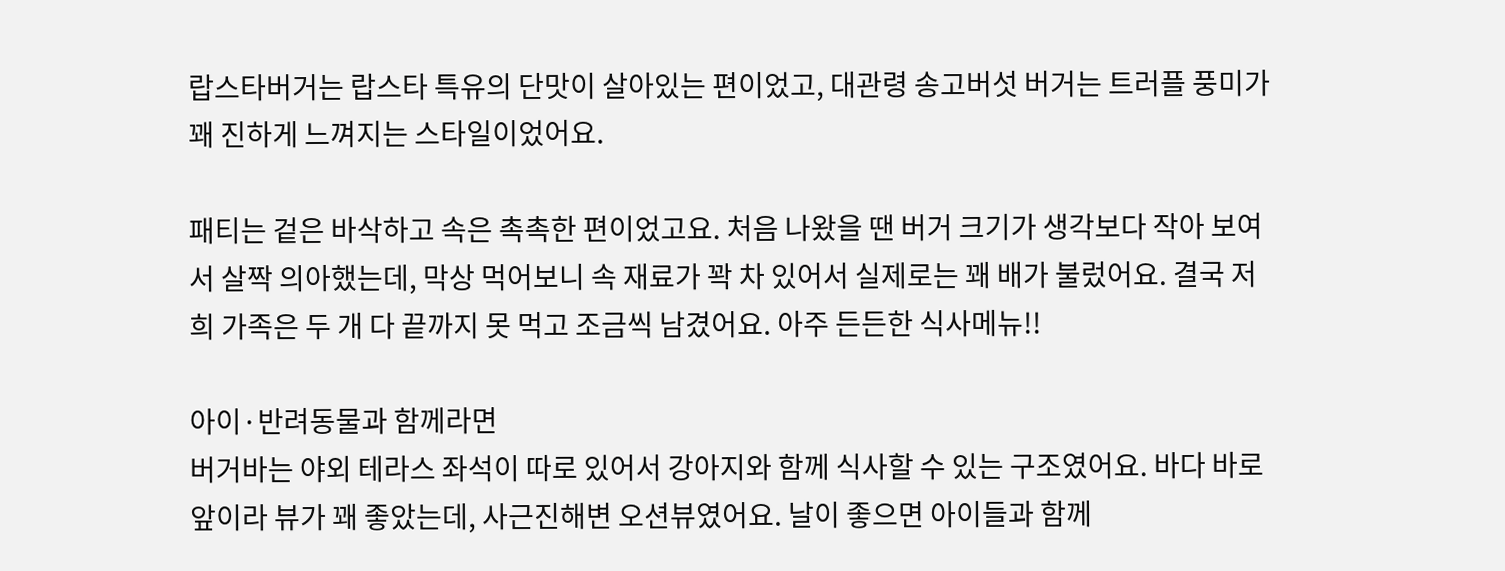랍스타버거는 랍스타 특유의 단맛이 살아있는 편이었고, 대관령 송고버섯 버거는 트러플 풍미가 꽤 진하게 느껴지는 스타일이었어요.

패티는 겉은 바삭하고 속은 촉촉한 편이었고요. 처음 나왔을 땐 버거 크기가 생각보다 작아 보여서 살짝 의아했는데, 막상 먹어보니 속 재료가 꽉 차 있어서 실제로는 꽤 배가 불렀어요. 결국 저희 가족은 두 개 다 끝까지 못 먹고 조금씩 남겼어요. 아주 든든한 식사메뉴!!

아이·반려동물과 함께라면
버거바는 야외 테라스 좌석이 따로 있어서 강아지와 함께 식사할 수 있는 구조였어요. 바다 바로 앞이라 뷰가 꽤 좋았는데, 사근진해변 오션뷰였어요. 날이 좋으면 아이들과 함께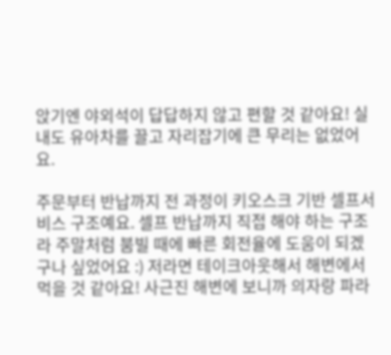앉기엔 야외석이 답답하지 않고 편할 것 같아요! 실내도 유아차를 끌고 자리잡기에 큰 무리는 없었어요.

주문부터 반납까지 전 과정이 키오스크 기반 셀프서비스 구조예요. 셀프 반납까지 직접 해야 하는 구조라 주말처럼 붐빌 때에 빠른 회전율에 도움이 되겠구나 싶었어요 :) 저라면 테이크아웃해서 해변에서 먹을 것 같아요! 사근진 해변에 보니까 의자랑 파라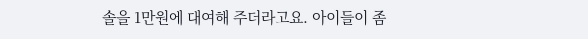솔을 1만원에 대여해 주더라고요. 아이들이 좀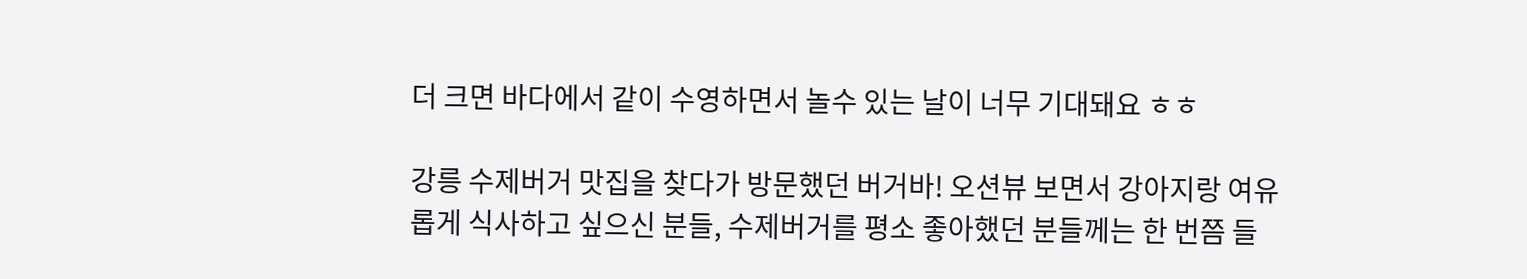더 크면 바다에서 같이 수영하면서 놀수 있는 날이 너무 기대돼요 ㅎㅎ

강릉 수제버거 맛집을 찾다가 방문했던 버거바! 오션뷰 보면서 강아지랑 여유롭게 식사하고 싶으신 분들, 수제버거를 평소 좋아했던 분들께는 한 번쯤 들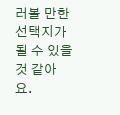러볼 만한 선택지가 될 수 있을 것 같아요.